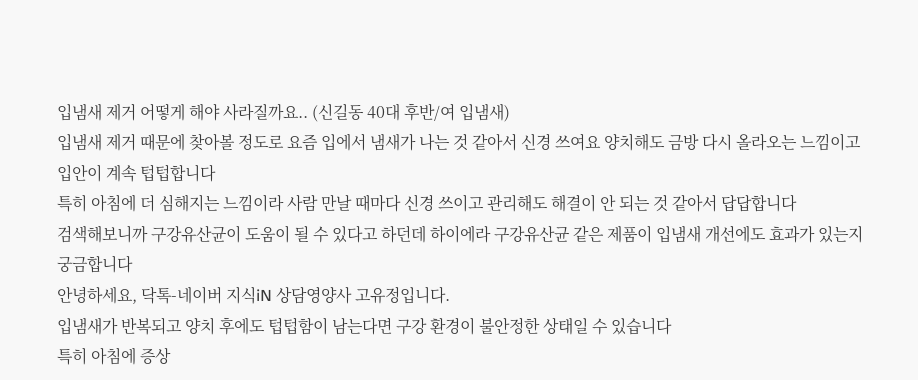입냄새 제거 어떻게 해야 사라질까요.. (신길동 40대 후반/여 입냄새)
입냄새 제거 때문에 찾아볼 정도로 요즘 입에서 냄새가 나는 것 같아서 신경 쓰여요 양치해도 금방 다시 올라오는 느낌이고 입안이 계속 텁텁합니다
특히 아침에 더 심해지는 느낌이라 사람 만날 때마다 신경 쓰이고 관리해도 해결이 안 되는 것 같아서 답답합니다
검색해보니까 구강유산균이 도움이 될 수 있다고 하던데 하이에라 구강유산균 같은 제품이 입냄새 개선에도 효과가 있는지 궁금합니다
안녕하세요, 닥톡-네이버 지식iN 상담영양사 고유정입니다.
입냄새가 반복되고 양치 후에도 텁텁함이 남는다면 구강 환경이 불안정한 상태일 수 있습니다
특히 아침에 증상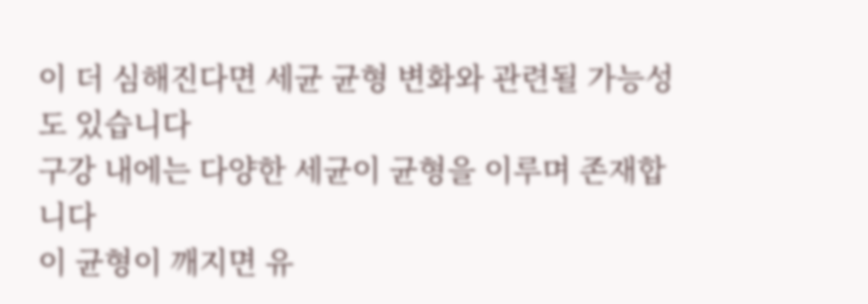이 더 심해진다면 세균 균형 변화와 관련될 가능성도 있습니다
구강 내에는 다양한 세균이 균형을 이루며 존재합니다
이 균형이 깨지면 유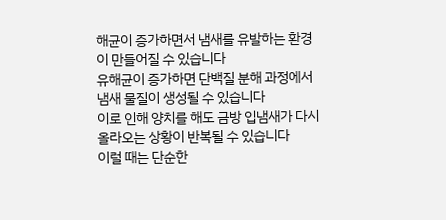해균이 증가하면서 냄새를 유발하는 환경이 만들어질 수 있습니다
유해균이 증가하면 단백질 분해 과정에서 냄새 물질이 생성될 수 있습니다
이로 인해 양치를 해도 금방 입냄새가 다시 올라오는 상황이 반복될 수 있습니다
이럴 때는 단순한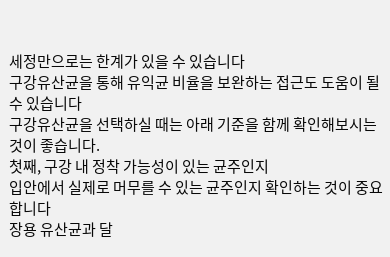세정만으로는 한계가 있을 수 있습니다
구강유산균을 통해 유익균 비율을 보완하는 접근도 도움이 될 수 있습니다
구강유산균을 선택하실 때는 아래 기준을 함께 확인해보시는 것이 좋습니다.
첫째, 구강 내 정착 가능성이 있는 균주인지
입안에서 실제로 머무를 수 있는 균주인지 확인하는 것이 중요합니다
장용 유산균과 달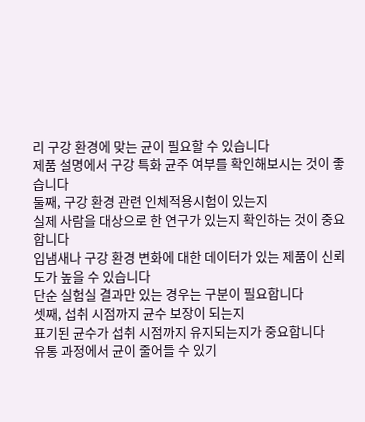리 구강 환경에 맞는 균이 필요할 수 있습니다
제품 설명에서 구강 특화 균주 여부를 확인해보시는 것이 좋습니다
둘째, 구강 환경 관련 인체적용시험이 있는지
실제 사람을 대상으로 한 연구가 있는지 확인하는 것이 중요합니다
입냄새나 구강 환경 변화에 대한 데이터가 있는 제품이 신뢰도가 높을 수 있습니다
단순 실험실 결과만 있는 경우는 구분이 필요합니다
셋째, 섭취 시점까지 균수 보장이 되는지
표기된 균수가 섭취 시점까지 유지되는지가 중요합니다
유통 과정에서 균이 줄어들 수 있기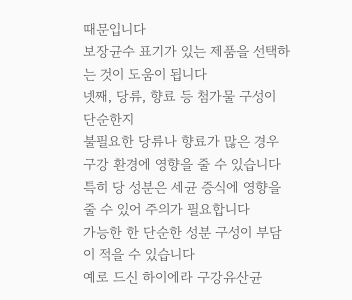때문입니다
보장균수 표기가 있는 제품을 선택하는 것이 도움이 됩니다
넷째, 당류, 향료 등 첨가물 구성이 단순한지
불필요한 당류나 향료가 많은 경우 구강 환경에 영향을 줄 수 있습니다
특히 당 성분은 세균 증식에 영향을 줄 수 있어 주의가 필요합니다
가능한 한 단순한 성분 구성이 부담이 적을 수 있습니다
예로 드신 하이에라 구강유산균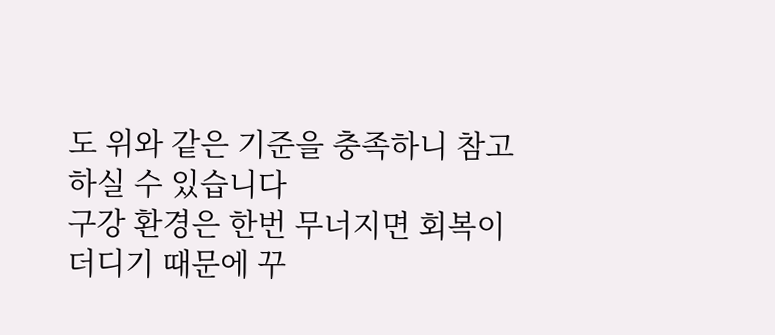도 위와 같은 기준을 충족하니 참고하실 수 있습니다
구강 환경은 한번 무너지면 회복이 더디기 때문에 꾸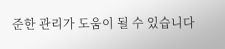준한 관리가 도움이 될 수 있습니다